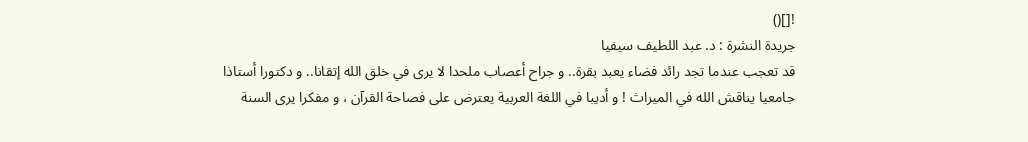![]()
جريدة النشرة : د. عبد اللطيف سيفيا
قد تعجب عندما تجد رائد فضاء يعبد بقرة.. و جراح أعصاب ملحدا لا يرى في خلق الله إتقانا.. و دكتورا أستاذا جامعيا يناقش الله في الميراث ! و أديبا في اللغة العربية يعترض على فصاحة القرآن ، و مفكرا يرى السنة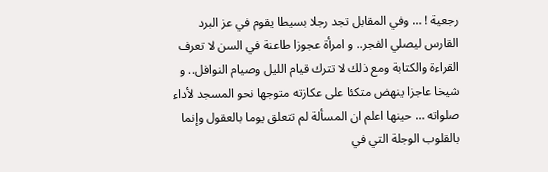رجعية ! … وفي المقابل تجد رجلا بسيطا يقوم في عز البرد القارس ليصلي الفجر.. و امرأة عجوزا طاعنة في السن لا تعرف القراءة والكتابة ومع ذلك لا تترك قيام الليل وصيام النوافل.. و شيخا عاجزا ينهض متكئا على عكازته متوجها نحو المسجد لأداء صلواته … حينها اعلم ان المسألة لم تتعلق يوما بالعقول وإنما بالقلوب الوجلة التي في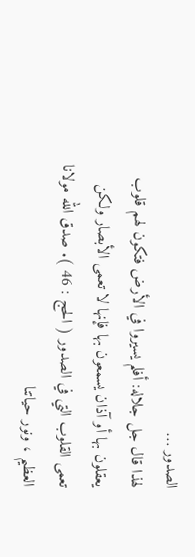الصدور …
لهذا قال جل جلاله: أفلم يسيروا في الأرض فتكون لهم قلوب يعقلون بها أو آذان يسمعون بها فإنها لا تعمى الأبصار ولكن تعمى القلوب التي في الصدور ( الحج : 46 ). صدق الله مولانا العظيم ، ونور حياتنا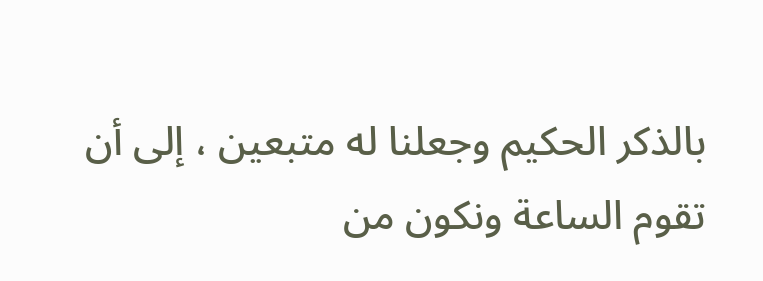بالذكر الحكيم وجعلنا له متبعين ، إلى أن تقوم الساعة ونكون من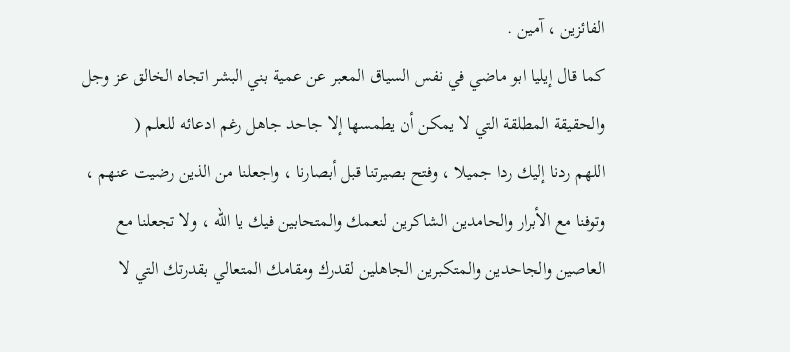الفائزين ، آمين .
كما قال إيليا ابو ماضي في نفس السياق المعبر عن عمية بني البشر اتجاه الخالق عز وجل والحقيقة المطلقة التي لا يمكن أن يطمسها إلا جاحد جاهل رغم ادعائه للعلم (
اللهم ردنا إليك ردا جميلا ، وفتح بصيرتنا قبل أبصارنا ، واجعلنا من الذين رضيت عنهم ، وتوفنا مع الأبرار والحامدين الشاكرين لنعمك والمتحابين فيك يا الله ، ولا تجعلنا مع العاصين والجاحدين والمتكبرين الجاهلين لقدرك ومقامك المتعالي بقدرتك التي لا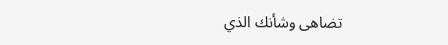تضاهى وشأنك الذي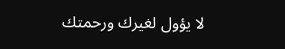لا يؤول لغيرك ورحمتك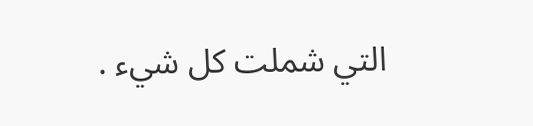التي شملت كل شيء .